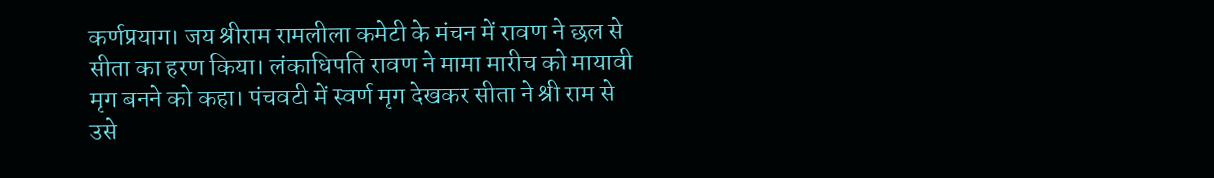कर्णप्रयाग। जय श्रीराम रामलीला कमेटी के मंचन में रावण ने छल से सीता का हरण किया। लंकाधिपति रावण ने मामा मारीच को मायावी मृग बनने को कहा। पंचवटी में स्वर्ण मृग देखकर सीता ने श्री राम से उसे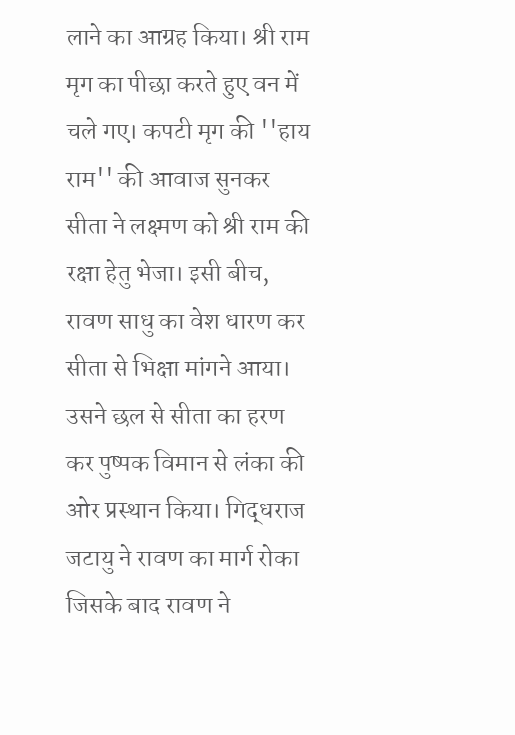लाने का आग्रह किया। श्री राम मृग का पीछा करते हुए वन में चले गए। कपटी मृग की ''हाय राम'' की आवाज सुनकर सीता ने लक्ष्मण को श्री राम की रक्षा हेतु भेजा। इसी बीच, रावण साधु का वेश धारण कर सीता से भिक्षा मांगने आया। उसने छल से सीता का हरण कर पुष्पक विमान से लंका की ओर प्रस्थान किया। गिद्धराज जटायु ने रावण का मार्ग रोका जिसके बाद रावण ने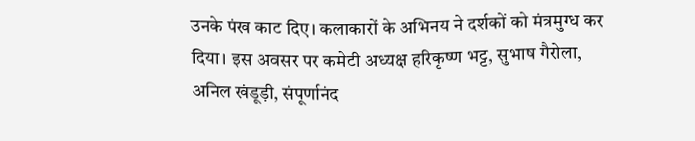उनके पंख काट दिए। कलाकारों के अभिनय ने दर्शकों को मंत्रमुग्ध कर दिया। इस अवसर पर कमेटी अध्यक्ष हरिकृष्ण भट्ट, सुभाष गैरोला, अनिल खंडूड़ी, संपूर्णानंद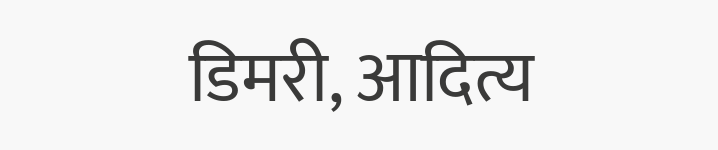डिमरी, आदित्य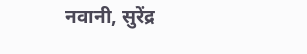नवानी, सुरेंद्र